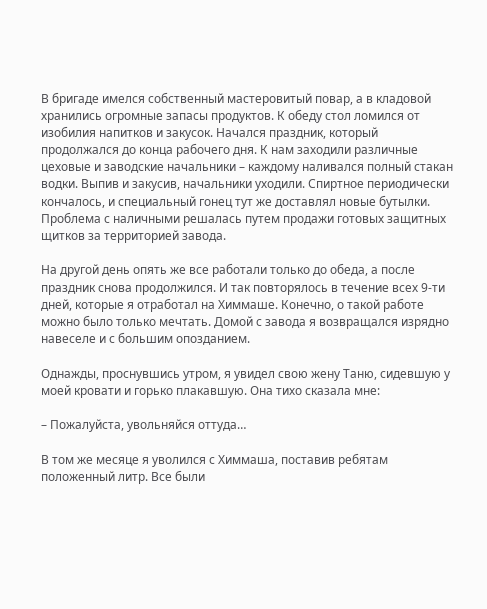В бригаде имелся собственный мастеровитый повар, а в кладовой хранились огромные запасы продуктов. К обеду стол ломился от изобилия напитков и закусок. Начался праздник, который продолжался до конца рабочего дня. К нам заходили различные цеховые и заводские начальники – каждому наливался полный стакан водки. Выпив и закусив, начальники уходили. Спиртное периодически кончалось, и специальный гонец тут же доставлял новые бутылки. Проблема с наличными решалась путем продажи готовых защитных щитков за территорией завода.

На другой день опять же все работали только до обеда, а после праздник снова продолжился. И так повторялось в течение всех 9-ти дней, которые я отработал на Химмаше. Конечно, о такой работе можно было только мечтать. Домой с завода я возвращался изрядно навеселе и с большим опозданием.

Однажды, проснувшись утром, я увидел свою жену Таню, сидевшую у моей кровати и горько плакавшую. Она тихо сказала мне:

– Пожалуйста, увольняйся оттуда…

В том же месяце я уволился с Химмаша, поставив ребятам положенный литр. Все были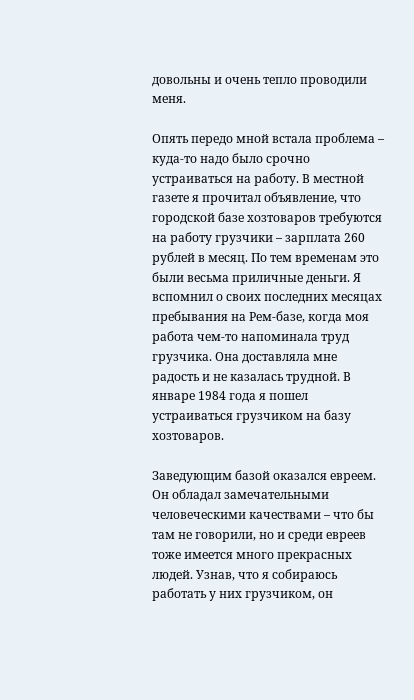довольны и очень тепло проводили меня.

Опять передо мной встала проблема – куда-то надо было срочно устраиваться на работу. В местной газете я прочитал объявление, что городской базе хозтоваров требуются на работу грузчики – зарплата 260 рублей в месяц. По тем временам это были весьма приличные деньги. Я вспомнил о своих последних месяцах пребывания на Рем-базе, когда моя работа чем-то напоминала труд грузчика. Она доставляла мне радость и не казалась трудной. В январе 1984 года я пошел устраиваться грузчиком на базу хозтоваров.

Заведующим базой оказался евреем. Он обладал замечательными человеческими качествами – что бы там не говорили, но и среди евреев тоже имеется много прекрасных людей. Узнав, что я собираюсь работать у них грузчиком, он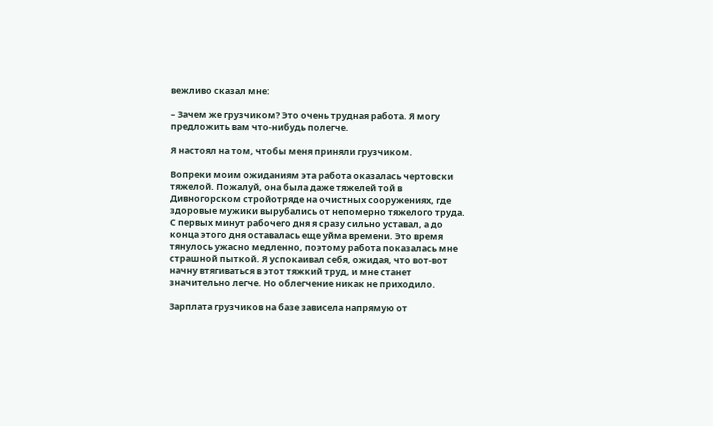вежливо сказал мне:

– Зачем же грузчиком? Это очень трудная работа. Я могу предложить вам что-нибудь полегче.

Я настоял на том, чтобы меня приняли грузчиком.

Вопреки моим ожиданиям эта работа оказалась чертовски тяжелой. Пожалуй, она была даже тяжелей той в Дивногорском стройотряде на очистных сооружениях, где здоровые мужики вырубались от непомерно тяжелого труда. С первых минут рабочего дня я сразу сильно уставал, а до конца этого дня оставалась еще уйма времени. Это время тянулось ужасно медленно, поэтому работа показалась мне страшной пыткой. Я успокаивал себя, ожидая, что вот-вот начну втягиваться в этот тяжкий труд, и мне станет значительно легче. Но облегчение никак не приходило.

Зарплата грузчиков на базе зависела напрямую от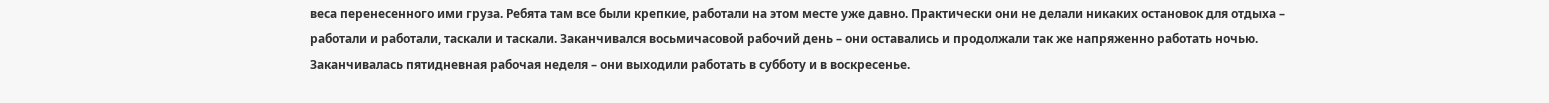веса перенесенного ими груза. Ребята там все были крепкие, работали на этом месте уже давно. Практически они не делали никаких остановок для отдыха – работали и работали, таскали и таскали. Заканчивался восьмичасовой рабочий день – они оставались и продолжали так же напряженно работать ночью. Заканчивалась пятидневная рабочая неделя – они выходили работать в субботу и в воскресенье.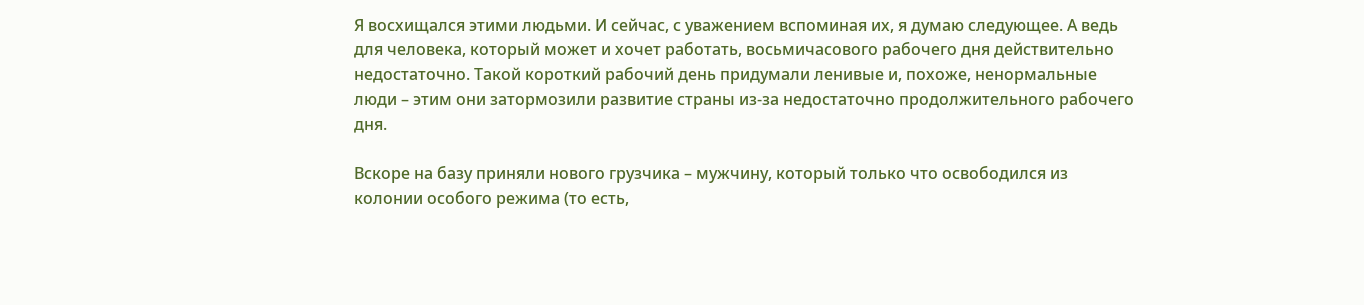Я восхищался этими людьми. И сейчас, с уважением вспоминая их, я думаю следующее. А ведь для человека, который может и хочет работать, восьмичасового рабочего дня действительно недостаточно. Такой короткий рабочий день придумали ленивые и, похоже, ненормальные люди – этим они затормозили развитие страны из-за недостаточно продолжительного рабочего дня.

Вскоре на базу приняли нового грузчика – мужчину, который только что освободился из колонии особого режима (то есть,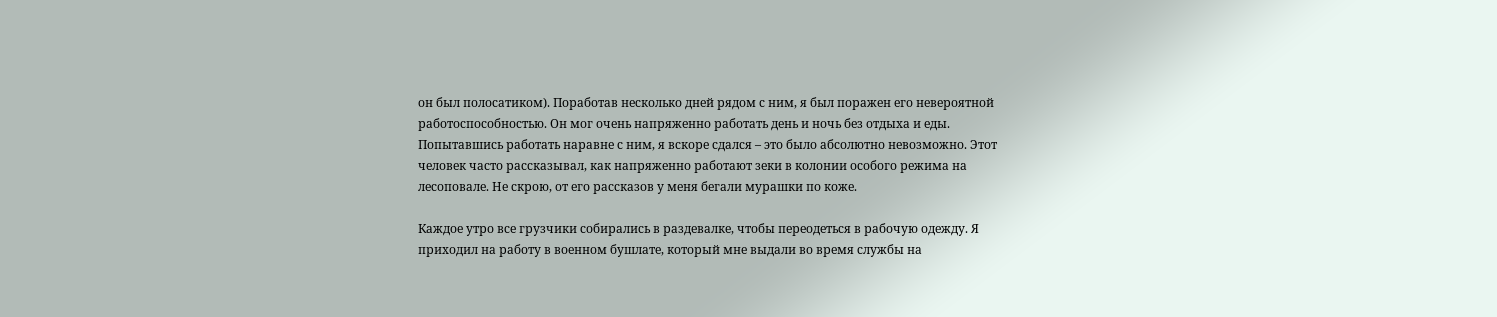он был полосатиком). Поработав несколько дней рядом с ним, я был поражен его невероятной работоспособностью. Он мог очень напряженно работать день и ночь без отдыха и еды. Попытавшись работать наравне с ним, я вскоре сдался – это было абсолютно невозможно. Этот человек часто рассказывал, как напряженно работают зеки в колонии особого режима на лесоповале. Не скрою, от его рассказов у меня бегали мурашки по коже.

Каждое утро все грузчики собирались в раздевалке, чтобы переодеться в рабочую одежду. Я приходил на работу в военном бушлате, который мне выдали во время службы на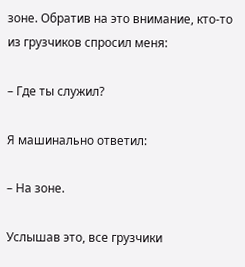зоне. Обратив на это внимание, кто-то из грузчиков спросил меня:

– Где ты служил?

Я машинально ответил:

– На зоне.

Услышав это, все грузчики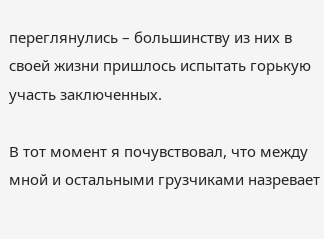переглянулись – большинству из них в своей жизни пришлось испытать горькую участь заключенных.

В тот момент я почувствовал, что между мной и остальными грузчиками назревает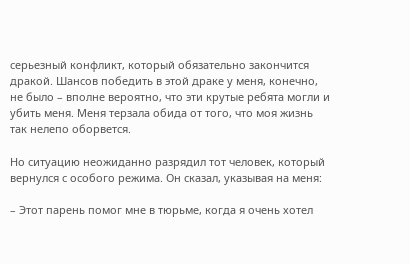серьезный конфликт, который обязательно закончится дракой. Шансов победить в этой драке у меня, конечно, не было – вполне вероятно, что эти крутые ребята могли и убить меня. Меня терзала обида от того, что моя жизнь так нелепо оборвется.

Но ситуацию неожиданно разрядил тот человек, который вернулся с особого режима. Он сказал, указывая на меня:

– Этот парень помог мне в тюрьме, когда я очень хотел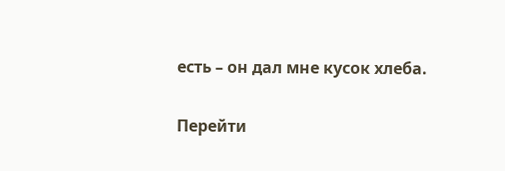есть – он дал мне кусок хлеба.

Перейти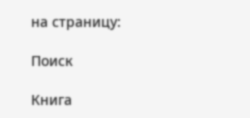на страницу:

Поиск

Книга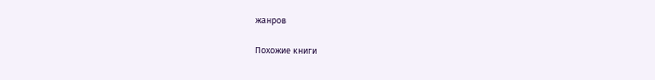жанров

Похожие книги